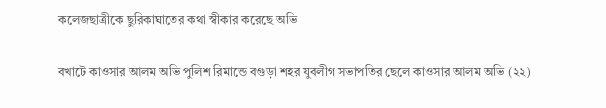কলেজছাত্রীকে ছুরিকাঘাতের কথা স্বীকার করেছে অভি

বখাটে কাওসার আলম অভি পুলিশ রিমান্ডে বগুড়া শহর যুবলীগ সভাপতির ছেলে কাওসার আলম অভি (২২)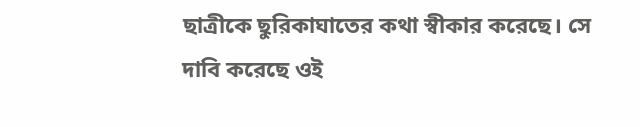ছাত্রীকে ছুরিকাঘাতের কথা স্বীকার করেছে। সে দাবি করেছে ওই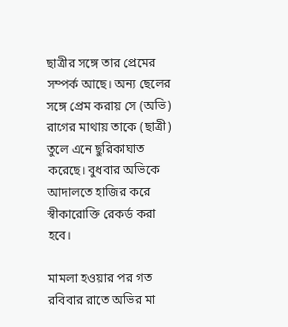ছাত্রীর সঙ্গে তার প্রেমের সম্পর্ক আছে। অন্য ছেলের সঙ্গে প্রেম করায় সে (অভি) রাগের মাথায় তাকে (ছাত্রী) তুলে এনে ছুরিকাঘাত করেছে। বুধবার অভিকে আদালতে হাজির করে স্বীকারোক্তি রেকর্ড করা হবে।

মামলা হওয়ার পর গত রবিবার রাতে অভির মা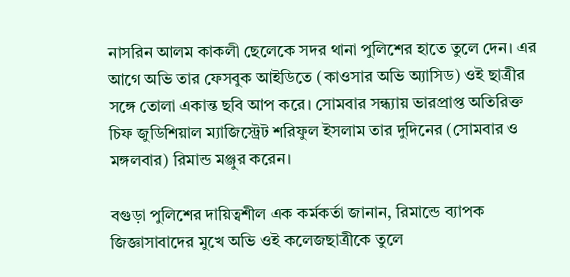নাসরিন আলম কাকলী ছেলেকে সদর থানা পুলিশের হাতে তুলে দেন। এর আগে অভি তার ফেসবুক আইডিতে (কাওসার অভি অ্যাসিড) ওই ছাত্রীর সঙ্গে তোলা একান্ত ছবি আপ করে। সোমবার সন্ধ্যায় ভারপ্রাপ্ত অতিরিক্ত চিফ জুডিশিয়াল ম্যাজিস্ট্রেট শরিফুল ইসলাম তার দুদিনের (সোমবার ও মঙ্গলবার) রিমান্ড মঞ্জুর করেন।

বগুড়া পুলিশের দায়িত্বশীল এক কর্মকর্তা জানান, রিমান্ডে ব্যাপক জিজ্ঞাসাবাদের মুখে অভি ওই কলেজছাত্রীকে তুলে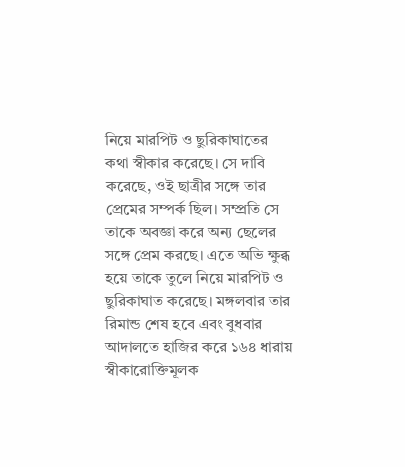নিয়ে মারপিট ও ছুরিকাঘাতের কথা স্বীকার করেছে। সে দাবি করেছে, ওই ছাত্রীর সঙ্গে তার প্রেমের সম্পর্ক ছিল। সম্প্রতি সে তাকে অবজ্ঞা করে অন্য ছেলের সঙ্গে প্রেম করছে। এতে অভি ক্ষুব্ধ হয়ে তাকে তুলে নিয়ে মারপিট ও ছুরিকাঘাত করেছে। মঙ্গলবার তার রিমান্ড শেষ হবে এবং বুধবার আদালতে হাজির করে ১৬৪ ধারায় স্বীকারোক্তিমূলক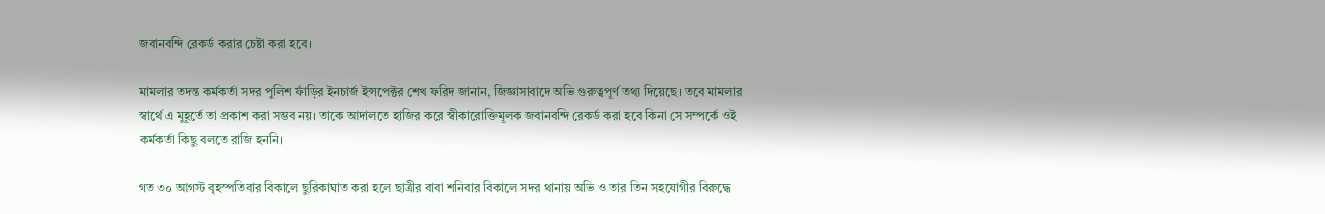জবানবন্দি রেকর্ড করার চেষ্টা করা হবে।

মামলার তদন্ত কর্মকর্তা সদর পুলিশ ফাঁড়ির ইনচার্জ ইন্সপেক্টর শেখ ফরিদ জানান, জিজ্ঞাসাবাদে অভি গুরুত্বপূর্ণ তথ্য দিয়েছে। তবে মামলার স্বার্থে এ মুহূর্তে তা প্রকাশ করা সম্ভব নয়। তাকে আদালতে হাজির করে স্বীকারোক্তিমূলক জবানবন্দি রেকর্ড করা হবে কিনা সে সম্পর্কে ওই কর্মকর্তা কিছু বলতে রাজি হননি।

গত ৩০ আগস্ট বৃহস্পতিবার বিকালে ছুরিকাঘাত করা হলে ছাত্রীর বাবা শনিবার বিকালে সদর থানায় অভি ও তার তিন সহযোগীর বিরুদ্ধে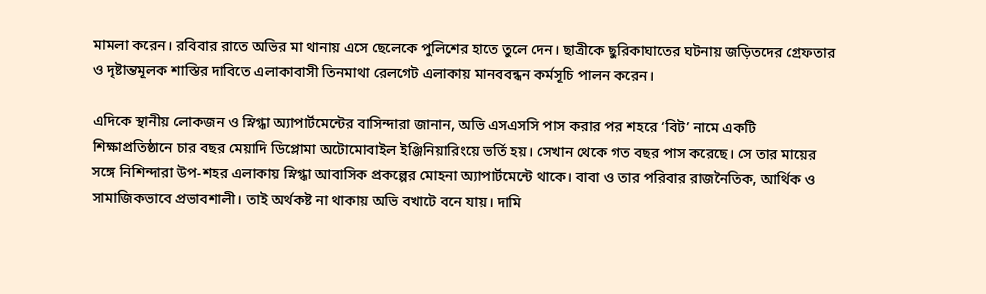মামলা করেন। রবিবার রাতে অভির মা থানায় এসে ছেলেকে পুলিশের হাতে তুলে দেন। ছাত্রীকে ছুরিকাঘাতের ঘটনায় জড়িতদের গ্রেফতার ও দৃষ্টান্তমূলক শাস্তির দাবিতে এলাকাবাসী তিনমাথা রেলগেট এলাকায় মানববন্ধন কর্মসূচি পালন করেন।

এদিকে স্থানীয় লোকজন ও স্নিগ্ধা অ্যাপার্টমেন্টের বাসিন্দারা জানান, অভি এসএসসি পাস করার পর শহরে ‘বিট’ নামে একটি শিক্ষাপ্রতিষ্ঠানে চার বছর মেয়াদি ডিপ্লোমা অটোমোবাইল ইঞ্জিনিয়ারিংয়ে ভর্তি হয়। সেখান থেকে গত বছর পাস করেছে। সে তার মায়ের সঙ্গে নিশিন্দারা উপ-শহর এলাকায় স্নিগ্ধা আবাসিক প্রকল্পের মোহনা অ্যাপার্টমেন্টে থাকে। বাবা ও তার পরিবার রাজনৈতিক, আর্থিক ও সামাজিকভাবে প্রভাবশালী। তাই অর্থকষ্ট না থাকায় অভি বখাটে বনে যায়। দামি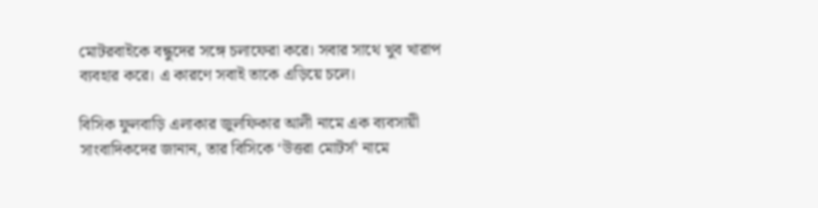মোটরবাইকে বন্ধুদের সঙ্গে চলাফেরা করে। সবার সাথে খুব খারাপ ব্যবহার করে। এ কারণে সবাই তাকে এড়িয়ে চলে।

বিসিক ফুলবাড়ি এলাকার জুলফিকার আলী নামে এক ব্যবসায়ী সাংবাদিকদের জানান, তার বিসিকে ‘উত্তরা মোটর্স’ নামে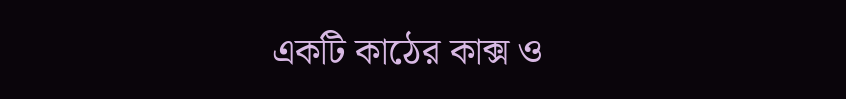একটি কাঠের কাক্স ও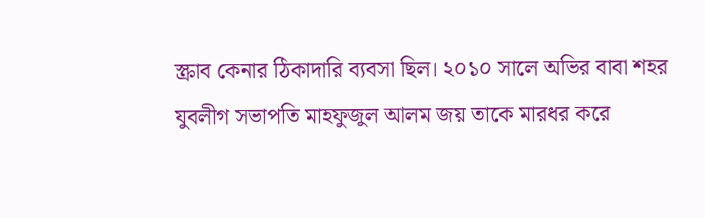স্ক্রাব কেনার ঠিকাদারি ব্যবসা ছিল। ২০১০ সালে অভির বাবা শহর যুবলীগ সভাপতি মাহফুজুল আলম জয় তাকে মারধর করে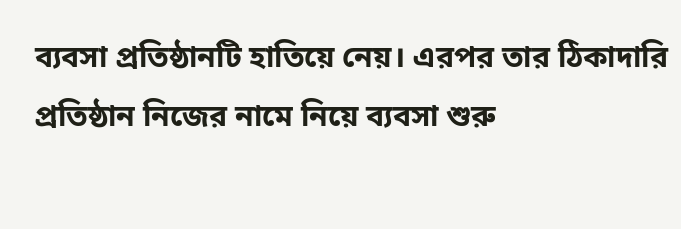ব্যবসা প্রতিষ্ঠানটি হাতিয়ে নেয়। এরপর তার ঠিকাদারি প্রতিষ্ঠান নিজের নামে নিয়ে ব্যবসা শুরু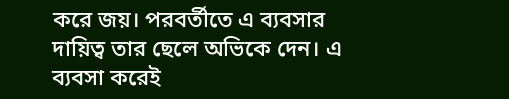করে জয়। পরবর্তীতে এ ব্যবসার দায়িত্ব তার ছেলে অভিকে দেন। এ ব্যবসা করেই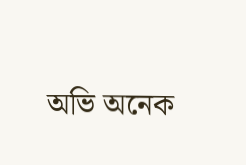অভি অনেক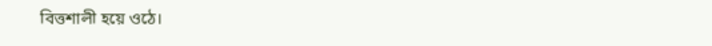বিত্তশালী হয়ে ওঠে।